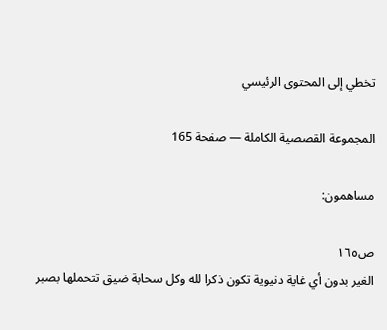تخطي إلى المحتوى الرئيسي

المجموعة القصصية الكاملة — صفحة 165

مساهمون:

ص١٦٥
الغير بدون أي غاية دنيوية تكون ذكرا لله وكل سحابة ضيق تتحملها بصبر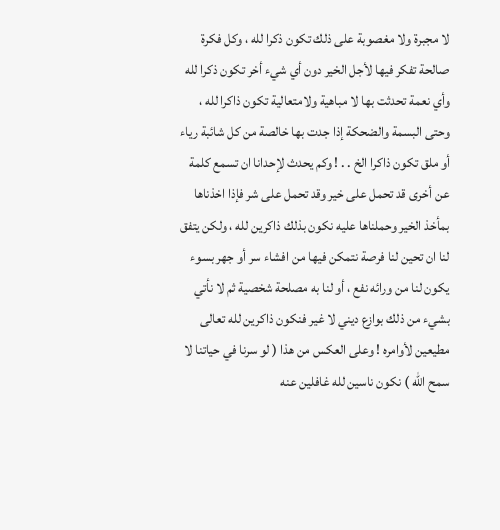لا مجبرة ولا مغصوبة على ذلك تكون ذكرا لله ، وكل فكرة صالحة تفكر فيها لأجل الخير دون أي شيء أخر تكون ذكرا لله وأي نعمة تحدثت بها لا مباهية ولامتعالية تكون ذاكرا لله ، وحتى البسمة والضحكة إذا جدت بها خالصة من كل شائبة رياء أو ملق تكون ذاكرا الخ . . ! وكم يحدث لإحدانا ان تسمع كلمة عن أخرى قد تحمل على خير وقد تحمل على شر فإذا اخذناها بمأخذ الخير وحملناها عليه نكون بذلك ذاكرين لله ، ولكن يتفق لنا ان تحين لنا فرصة نتمكن فيها من افشاء سر أو جهر بسوء يكون لنا من ورائه نفع ، أو لنا به مصلحة شخصية ثم لا نأتي بشيء من ذلك بوازع ديني لا غير فنكون ذاكرين لله تعالى مطيعين لأوامره ! وعلى العكس من هذا ( لو سرنا في حياتنا لا سمح الله ) نكون ناسين لله غافلين عنه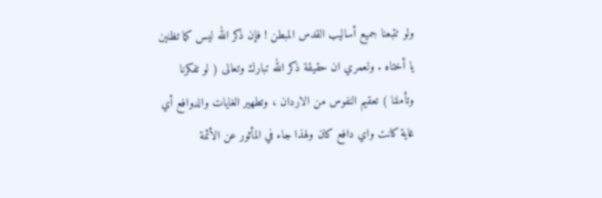ولو تتبعنا جميع أساليب القدس المبطن ! فإن ذكر الله ليس كما تظنين يا أختاه . ولعمري ان حقيقة ذكر الله تبارك وتعالى ( لو تفكرنا وتأملنا ) تعقيم النفوس من الاردان ، وتطهير الغايات والدوافع أي غاية كانت واي دافع كان ولهذا جاء في المأثور عن الأئمة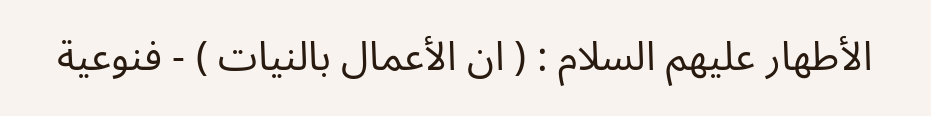الأطهار عليهم السلام : ( ان الأعمال بالنيات ) - فنوعية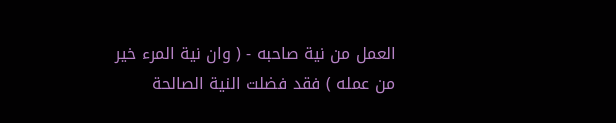العمل من نية صاحبه - ( وان نية المرء خير من عمله ) فقد فضلت النية الصالحة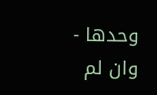وحدها - وان لم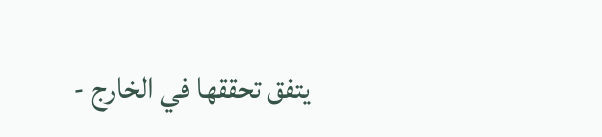يتفق تحققها في الخارج -